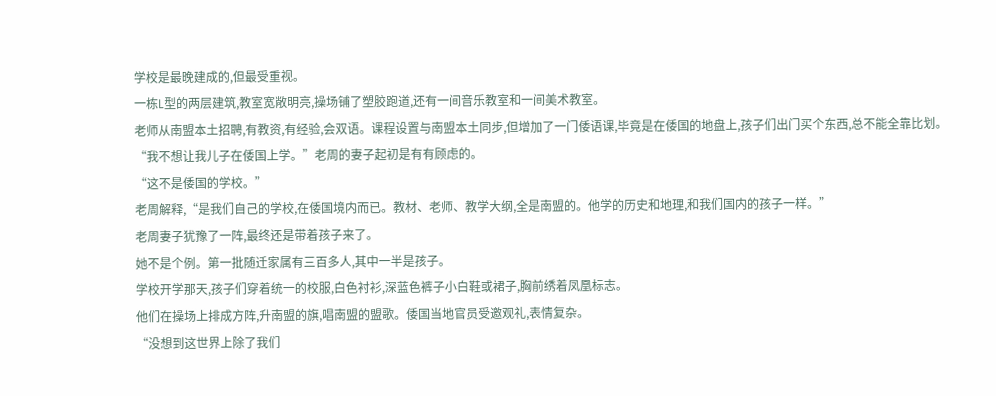学校是最晚建成的,但最受重视。
一栋L型的两层建筑,教室宽敞明亮,操场铺了塑胶跑道,还有一间音乐教室和一间美术教室。
老师从南盟本土招聘,有教资,有经验,会双语。课程设置与南盟本土同步,但增加了一门倭语课,毕竟是在倭国的地盘上,孩子们出门买个东西,总不能全靠比划。
“我不想让我儿子在倭国上学。”老周的妻子起初是有有顾虑的。
“这不是倭国的学校。”
老周解释,“是我们自己的学校,在倭国境内而已。教材、老师、教学大纲,全是南盟的。他学的历史和地理,和我们国内的孩子一样。”
老周妻子犹豫了一阵,最终还是带着孩子来了。
她不是个例。第一批随迁家属有三百多人,其中一半是孩子。
学校开学那天,孩子们穿着统一的校服,白色衬衫,深蓝色裤子小白鞋或裙子,胸前绣着凤凰标志。
他们在操场上排成方阵,升南盟的旗,唱南盟的盟歌。倭国当地官员受邀观礼,表情复杂。
“没想到这世界上除了我们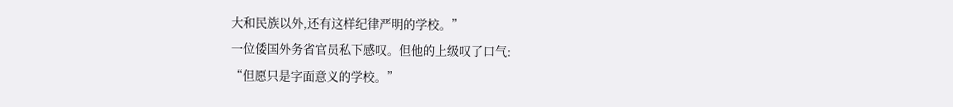大和民族以外,还有这样纪律严明的学校。”
一位倭国外务省官员私下感叹。但他的上级叹了口气:
“但愿只是字面意义的学校。”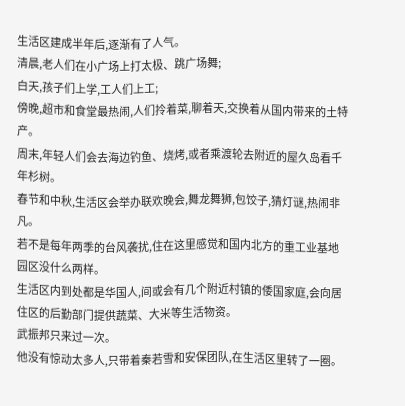生活区建成半年后,逐渐有了人气。
清晨,老人们在小广场上打太极、跳广场舞;
白天,孩子们上学,工人们上工;
傍晚,超市和食堂最热闹,人们拎着菜,聊着天,交换着从国内带来的土特产。
周末,年轻人们会去海边钓鱼、烧烤,或者乘渡轮去附近的屋久岛看千年杉树。
春节和中秋,生活区会举办联欢晚会,舞龙舞狮,包饺子,猜灯谜,热闹非凡。
若不是每年两季的台风袭扰,住在这里感觉和国内北方的重工业基地园区没什么两样。
生活区内到处都是华国人,间或会有几个附近村镇的倭国家庭,会向居住区的后勤部门提供蔬菜、大米等生活物资。
武振邦只来过一次。
他没有惊动太多人,只带着秦若雪和安保团队,在生活区里转了一圈。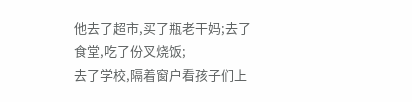他去了超市,买了瓶老干妈;去了食堂,吃了份叉烧饭;
去了学校,隔着窗户看孩子们上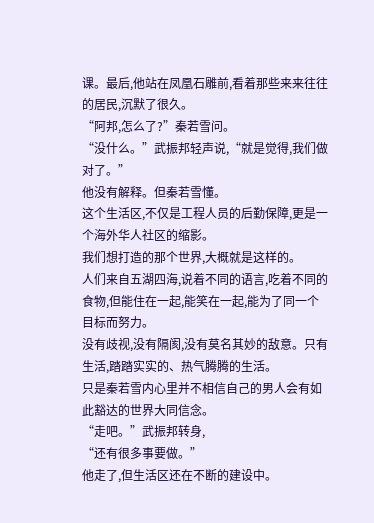课。最后,他站在凤凰石雕前,看着那些来来往往的居民,沉默了很久。
“阿邦,怎么了?”秦若雪问。
“没什么。”武振邦轻声说,“就是觉得,我们做对了。”
他没有解释。但秦若雪懂。
这个生活区,不仅是工程人员的后勤保障,更是一个海外华人社区的缩影。
我们想打造的那个世界,大概就是这样的。
人们来自五湖四海,说着不同的语言,吃着不同的食物,但能住在一起,能笑在一起,能为了同一个目标而努力。
没有歧视,没有隔阂,没有莫名其妙的敌意。只有生活,踏踏实实的、热气腾腾的生活。
只是秦若雪内心里并不相信自己的男人会有如此豁达的世界大同信念。
“走吧。”武振邦转身,
“还有很多事要做。”
他走了,但生活区还在不断的建设中。